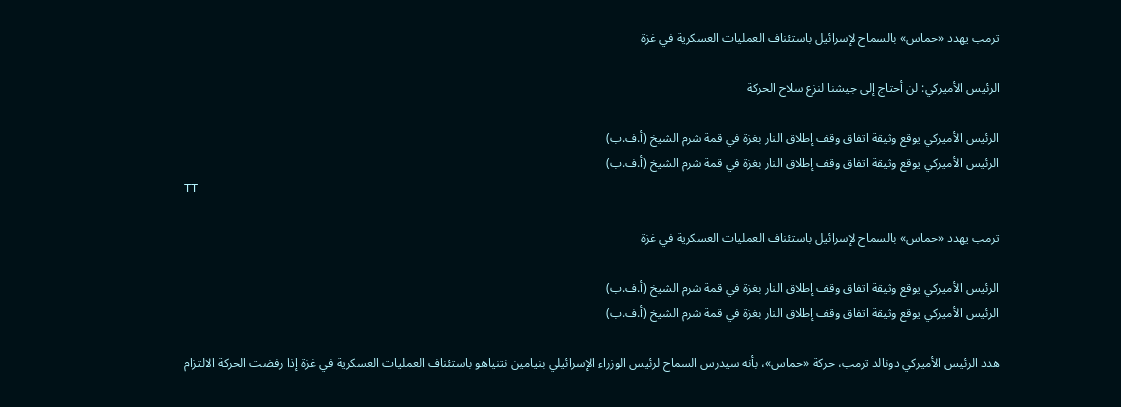ترمب يهدد «حماس» بالسماح لإسرائيل باستئناف العمليات العسكرية في غزة

الرئيس الأميركي: لن أحتاج إلى جيشنا لنزع سلاح الحركة

الرئيس الأميركي يوقع وثيقة اتفاق وقف إطلاق النار بغزة في قمة شرم الشيخ (أ.ف.ب)
الرئيس الأميركي يوقع وثيقة اتفاق وقف إطلاق النار بغزة في قمة شرم الشيخ (أ.ف.ب)
TT

ترمب يهدد «حماس» بالسماح لإسرائيل باستئناف العمليات العسكرية في غزة

الرئيس الأميركي يوقع وثيقة اتفاق وقف إطلاق النار بغزة في قمة شرم الشيخ (أ.ف.ب)
الرئيس الأميركي يوقع وثيقة اتفاق وقف إطلاق النار بغزة في قمة شرم الشيخ (أ.ف.ب)

هدد الرئيس الأميركي دونالد ترمب، حركة «حماس»، بأنه سيدرس السماح لرئيس الوزراء الإسرائيلي بنيامين نتنياهو باستئناف العمليات العسكرية في غزة إذا رفضت الحركة الالتزام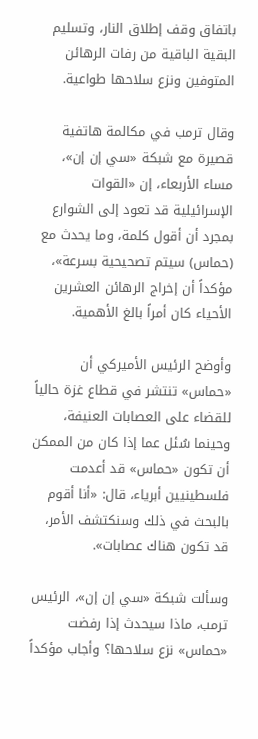باتفاق وقف إطلاق النار، وتسليم البقية الباقية من رفات الرهائن المتوفين ونزع سلاحها طواعية.

وقال ترمب في مكالمة هاتفية قصيرة مع شبكة «سي إن إن»، مساء الأربعاء، إن «القوات الإسرائيلية قد تعود إلى الشوارع بمجرد أن أقول كلمة، وما يحدث مع (حماس) سيتم تصحيحية بسرعة»، مؤكداً أن إخراج الرهائن العشرين الأحياء كان أمراً بالغ الأهمية.

وأوضح الرئيس الأميركي أن «حماس» تنتشر في قطاع غزة حالياً للقضاء على العصابات العنيفة، وحينما سُئل عما إذا كان من الممكن أن تكون «حماس» قد أعدمت فلسطينيين أبرياء، قال: «أنا أقوم بالبحث في ذلك وسنكتشف الأمر، قد تكون هناك عصابات».

وسألت شبكة «سي إن إن»، الرئيس ترمب، ماذا سيحدث إذا رفضت «حماس» نزع سلاحها؟ وأجاب مؤكداً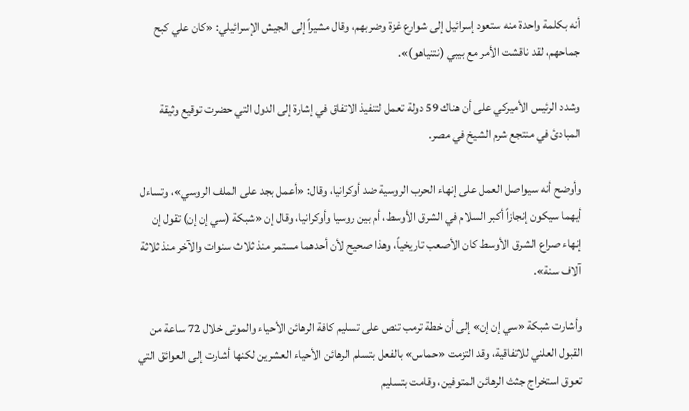أنه بكلمة واحدة منه ستعود إسرائيل إلى شوارع غزة وضربهم، وقال مشيراً إلى الجيش الإسرائيلي: «كان علي كبح جماحهم، لقد ناقشت الأمر مع بيبي (نتنياهو)».

وشدد الرئيس الأميركي على أن هناك 59 دولة تعمل لتنفيذ الاتفاق في إشارة إلى الدول التي حضرت توقيع وثيقة المبادئ في منتجع شرم الشيخ في مصر.

وأوضح أنه سيواصل العمل على إنهاء الحرب الروسية ضد أوكرانيا، وقال: «أعمل بجد على الملف الروسي»، وتساءل أيهما سيكون إنجازاً أكبر السلام في الشرق الأوسط، أم بين روسيا وأوكرانيا، وقال إن «شبكة (سي إن إن) تقول إن إنهاء صراع الشرق الأوسط كان الأصعب تاريخياً، وهذا صحيح لأن أحدهما مستمر منذ ثلاث سنوات والآخر منذ ثلاثة آلاف سنة».

وأشارت شبكة «سي إن إن» إلى أن خطة ترمب تنص على تسليم كافة الرهائن الأحياء والموتى خلال 72 ساعة من القبول العلني للاتفاقية، وقد التزمت «حماس» بالفعل بتسلم الرهائن الأحياء العشرين لكنها أشارت إلى العوائق التي تعوق استخراج جثث الرهائن المتوفين، وقامت بتسليم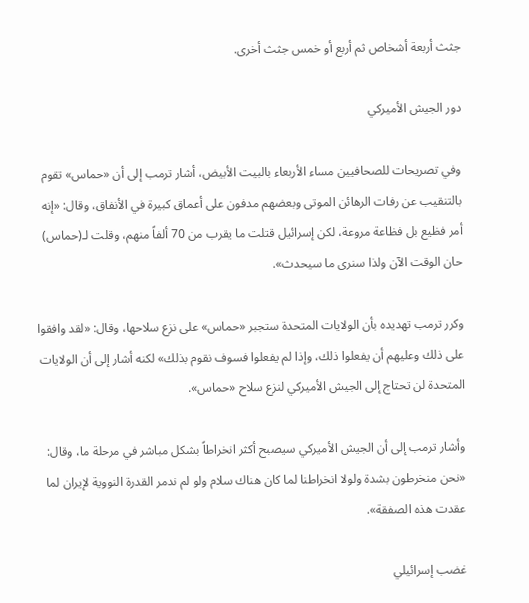جثث أربعة أشخاص ثم أربع أو خمس جثث أخرى.

دور الجيش الأميركي

وفي تصريحات للصحافيين مساء الأربعاء بالبيت الأبيض، أشار ترمب إلى أن «حماس» تقوم بالتنقيب عن رفات الرهائن الموتى وبعضهم مدفون على أعماق كبيرة في الأنفاق، وقال: «إنه أمر فظيع بل فظاعة مروعة، لكن إسرائيل قتلت ما يقرب من 70 ألفاً منهم، وقلت لـ(حماس) حان الوقت الآن ولذا سنرى ما سيحدث».

وكرر ترمب تهديده بأن الولايات المتحدة ستجبر «حماس» على نزع سلاحها، وقال: «لقد وافقوا على ذلك وعليهم أن يفعلوا ذلك، وإذا لم يفعلوا فسوف نقوم بذلك» لكنه أشار إلى أن الولايات المتحدة لن تحتاج إلى الجيش الأميركي لنزع سلاح «حماس».

وأشار ترمب إلى أن الجيش الأميركي سيصبح أكثر انخراطاً بشكل مباشر في مرحلة ما، وقال: «نحن منخرطون بشدة ولولا انخراطنا لما كان هناك سلام ولو لم ندمر القدرة النووية لإيران لما عقدت هذه الصفقة».

غضب إسرائيلي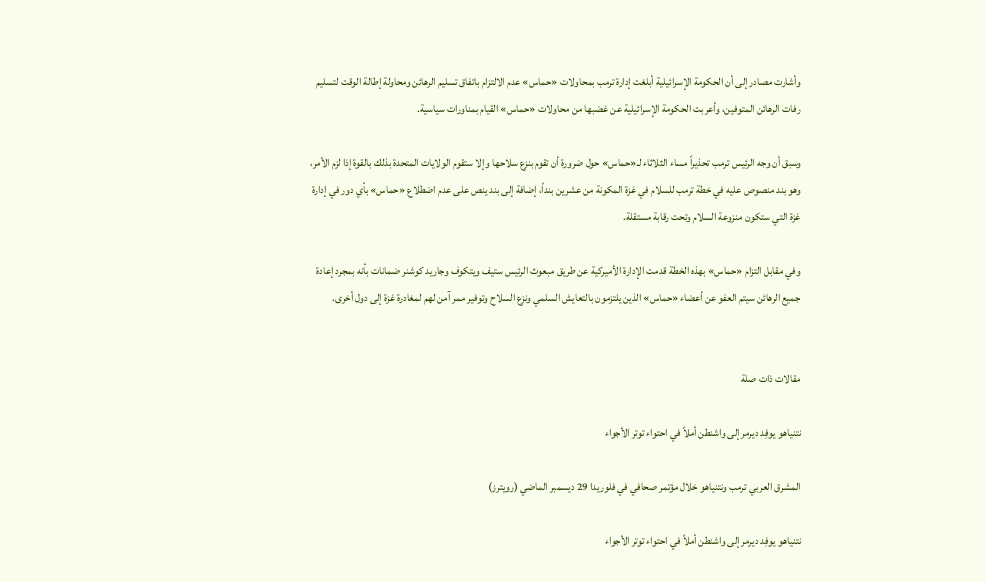وأشارت مصادر إلى أن الحكومة الإسرائيلية أبلغت إدارة ترمب بمحاولات «حماس» عدم الالتزام باتفاق تسليم الرهائن ومحاولة إطالة الوقت لتسليم رفات الرهائن المتوفين، وأعربت الحكومة الإسرائيلية عن غضبها من محاولات «حماس» القيام بمناورات سياسية.

وسبق أن وجه الرئيس ترمب تحذيراً مساء الثلاثاء لـ«حماس» حول ضرورة أن تقوم بنزع سلاحها وإلا ستقوم الولايات المتحدة بذلك بالقوة إذا لزم الأمر، وهو بند منصوص عليه في خطة ترمب للسلام في غزة المكونة من عشرين بنداً، إضافة إلى بند ينص على عدم اضطلاع «حماس» بأي دور في إدارة غزة التي ستكون منزوعة السلام وتحت رقابة مستقلة.

وفي مقابل التزام «حماس» بهذه الخطة قدمت الإدارة الأميركية عن طريق مبعوث الرئيس ستيف ويتكوف وجاريد كوشنر ضمانات بأنه بمجرد إعادة جميع الرهائن سيتم العفو عن أعضاء «حماس» الذين يلتزمون بالتعايش السلمي ونزع السلاح وتوفير ممر آمن لهم لمغادرة غزة إلى دول أخرى.


مقالات ذات صلة

نتنياهو يوفِد ديرمر إلى واشنطن أملاً في احتواء توتر الأجواء

المشرق العربي ترمب ونتنياهو خلال مؤتمر صحافي في فلوريدا 29 ديسمبر الماضي (رويترز)

نتنياهو يوفِد ديرمر إلى واشنطن أملاً في احتواء توتر الأجواء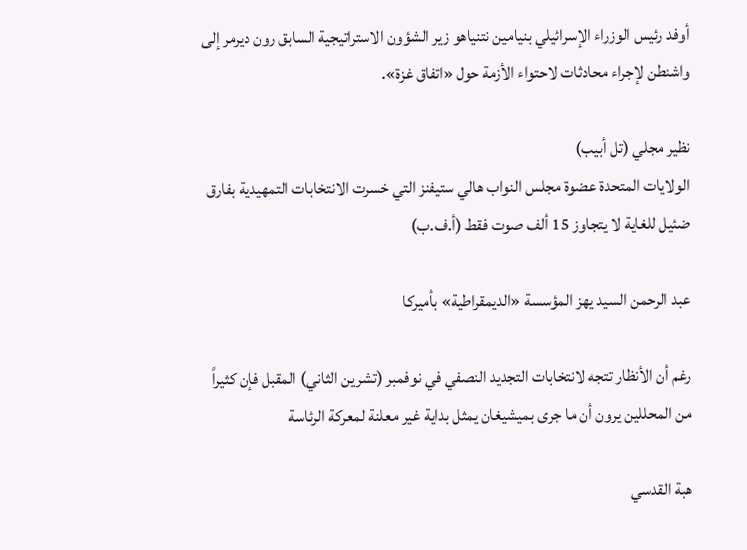أوفد رئيس الوزراء الإسرائيلي بنيامين نتنياهو زير الشؤون الاستراتيجية السابق رون ديرمر إلى واشنطن لإجراء محادثات لاحتواء الأزمة حول «اتفاق غزة».

نظير مجلي (تل أبيب)
الولايات المتحدة عضوة مجلس النواب هالي ستيفنز التي خسرت الانتخابات التمهيدية بفارق ضئيل للغاية لا يتجاوز 15 ألف صوت فقط (أ.ف.ب)

عبد الرحمن السيد يهز المؤسسة «الديمقراطية» بأميركا

رغم أن الأنظار تتجه لانتخابات التجديد النصفي في نوفمبر (تشرين الثاني) المقبل فإن كثيراً من المحللين يرون أن ما جرى بميشيغان يمثل بداية غير معلنة لمعركة الرئاسة

هبة القدسي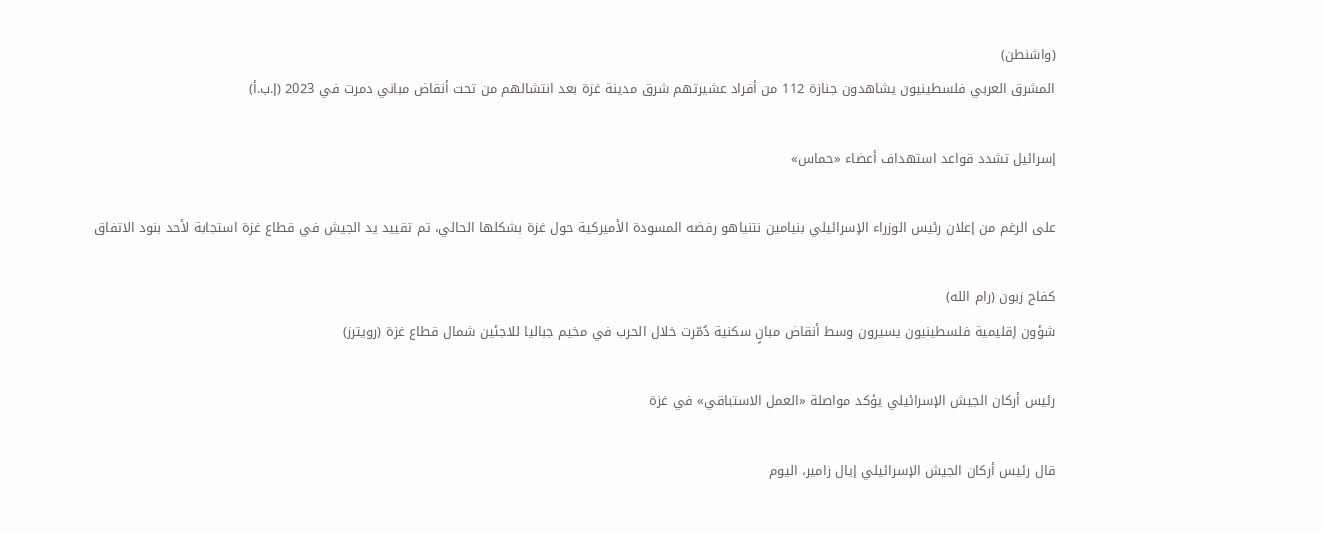(واشنطن)
المشرق العربي فلسطينيون يشاهدون جنازة 112 من أفراد عشيرتهم شرق مدينة غزة بعد انتشالهم من تحت أنقاض مباني دمرت في 2023 (إ.ب.أ)

إسرائيل تشدد قواعد استهداف أعضاء «حماس»

على الرغم من إعلان رئيس الوزراء الإسرائيلي بنيامين نتنياهو رفضه المسودة الأميركية حول غزة بشكلها الحالي، تم تقييد يد الجيش في قطاع غزة استجابة لأحد بنود الاتفاق

كفاح زبون (رام الله)
شؤون إقليمية فلسطينيون يسيرون وسط أنقاض مبانٍ سكنية دُمّرت خلال الحرب في مخيم جباليا للاجئين شمال قطاع غزة (رويترز)

رئيس أركان الجيش الإسرائيلي يؤكد مواصلة «العمل الاستباقي» في غزة

قال رئيس أركان الجيش الإسرائيلي إيال زامير، اليوم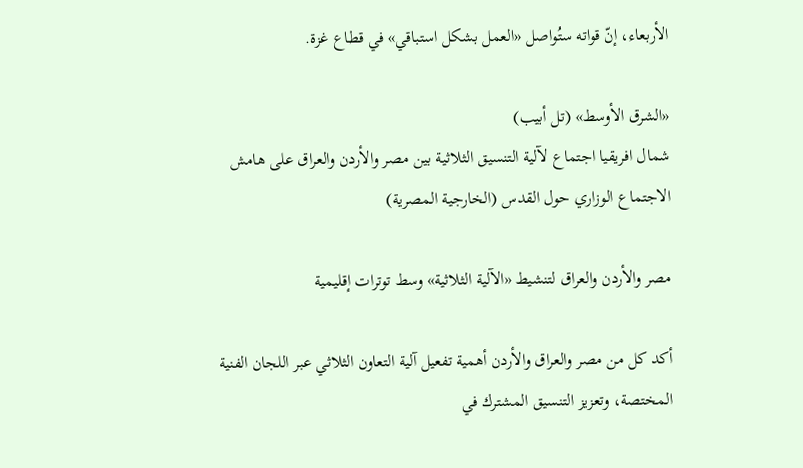الأربعاء، إنّ قواته ستُواصل «العمل بشكل استباقي» في قطاع غزة.

«الشرق الأوسط» (تل أبيب)
شمال افريقيا اجتماع لآلية التنسيق الثلاثية بين مصر والأردن والعراق على هامش الاجتماع الوزاري حول القدس (الخارجية المصرية)

مصر والأردن والعراق لتنشيط «الآلية الثلاثية» وسط توترات إقليمية

أكد كل من مصر والعراق والأردن أهمية تفعيل آلية التعاون الثلاثي عبر اللجان الفنية المختصة، وتعزيز التنسيق المشترك في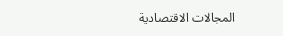المجالات الاقتصادية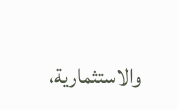والاستثمارية،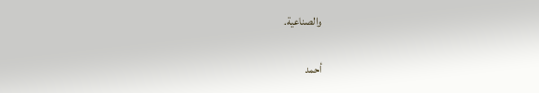والصناعية.

أحمد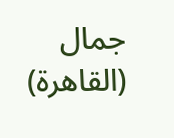جمال (القاهرة)